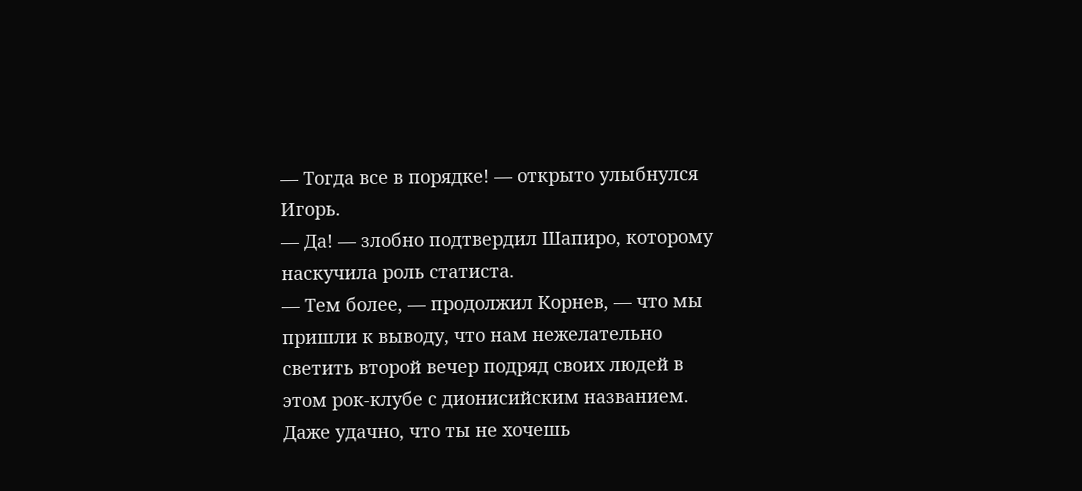— Тогда все в порядке! — открыто улыбнулся Игорь.
— Да! — злобно подтвердил Шапиро, которому наскучила роль статиста.
— Тем более, — продолжил Корнев, — что мы пришли к выводу, что нам нежелательно светить второй вечер подряд своих людей в этом рок-клубе с дионисийским названием. Даже удачно, что ты не хочешь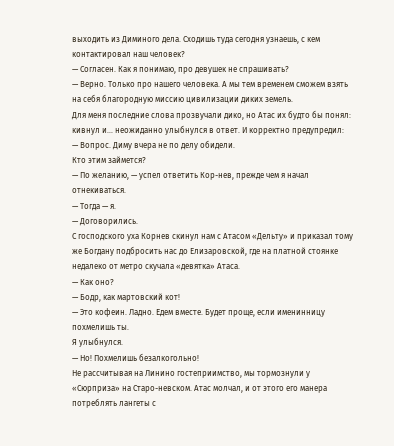выходить из Диминого дела. Сходишь туда сегодня узнаешь, с кем контактировал наш человек?
— Согласен. Как я понимаю, про девушек не спрашивать?
— Верно. Только про нашего человека. А мы тем временем сможем взять на себя благородную миссию цивилизации диких земель.
Для меня последние слова прозвучали дико, но Атас их будто бы понял: кивнул и… неожиданно улыбнулся в ответ. И корректно предупредил:
— Вопрос. Диму вчера не по делу обидели.
Кто этим займется?
— По желанию, — успел ответить Кор-нев, прежде чем я начал отнекиваться.
— Тогда — я.
— Договорились.
С господского уха Корнев скинул нам с Атасом «Дельту» и приказал тому же Богдану подбросить нас до Елизаровской, где на платной стоянке недалеко от метро скучала «девятка» Атаса.
— Как оно?
— Бодр, как мартовский кот!
— Это кофеин. Ладно. Едем вместе. Будет проще, если именинницу похмелишь ты.
Я улыбнулся.
— Но! Похмелишь безалкогольно!
Не рассчитывая на Линино гостеприимство, мы тормознули у «Сюрприза» на Старо-невском. Атас молчал, и от этого его манера потреблять лангеты с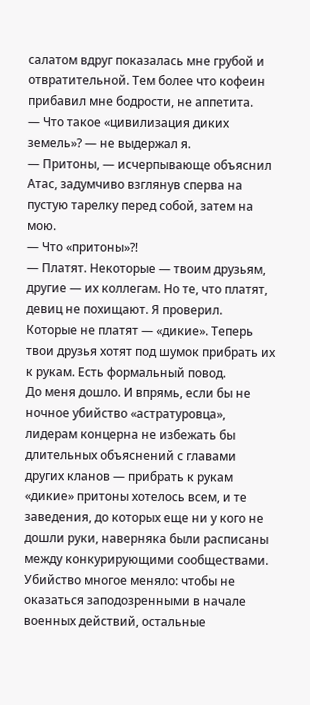салатом вдруг показалась мне грубой и отвратительной. Тем более что кофеин прибавил мне бодрости, не аппетита.
— Что такое «цивилизация диких земель»? — не выдержал я.
— Притоны, — исчерпывающе объяснил Атас, задумчиво взглянув сперва на пустую тарелку перед собой, затем на мою.
— Что «притоны»?!
— Платят. Некоторые — твоим друзьям, другие — их коллегам. Но те, что платят, девиц не похищают. Я проверил. Которые не платят — «дикие». Теперь твои друзья хотят под шумок прибрать их к рукам. Есть формальный повод.
До меня дошло. И впрямь, если бы не ночное убийство «астратуровца», лидерам концерна не избежать бы длительных объяснений с главами других кланов — прибрать к рукам «дикие» притоны хотелось всем, и те заведения, до которых еще ни у кого не дошли руки, наверняка были расписаны между конкурирующими сообществами. Убийство многое меняло: чтобы не оказаться заподозренными в начале военных действий, остальные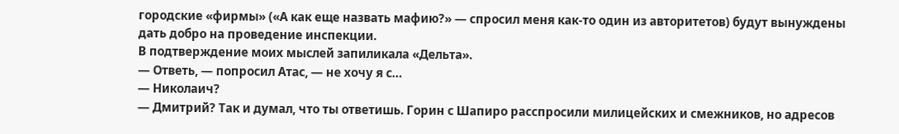городские «фирмы» («А как еще назвать мафию?» — спросил меня как-то один из авторитетов) будут вынуждены дать добро на проведение инспекции.
В подтверждение моих мыслей запиликала «Дельта».
— Ответь, — попросил Атас, — не хочу я с…
— Николаич?
— Дмитрий? Так и думал, что ты ответишь. Горин с Шапиро расспросили милицейских и смежников, но адресов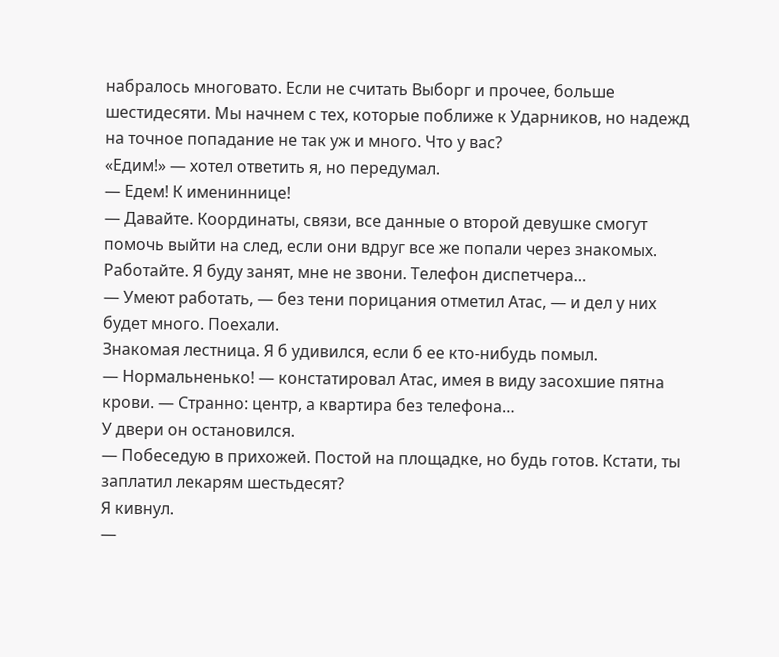набралось многовато. Если не считать Выборг и прочее, больше шестидесяти. Мы начнем с тех, которые поближе к Ударников, но надежд на точное попадание не так уж и много. Что у вас?
«Едим!» — хотел ответить я, но передумал.
— Едем! К имениннице!
— Давайте. Координаты, связи, все данные о второй девушке смогут помочь выйти на след, если они вдруг все же попали через знакомых. Работайте. Я буду занят, мне не звони. Телефон диспетчера…
— Умеют работать, — без тени порицания отметил Атас, — и дел у них будет много. Поехали.
Знакомая лестница. Я б удивился, если б ее кто-нибудь помыл.
— Нормальненько! — констатировал Атас, имея в виду засохшие пятна крови. — Странно: центр, а квартира без телефона…
У двери он остановился.
— Побеседую в прихожей. Постой на площадке, но будь готов. Кстати, ты заплатил лекарям шестьдесят?
Я кивнул.
—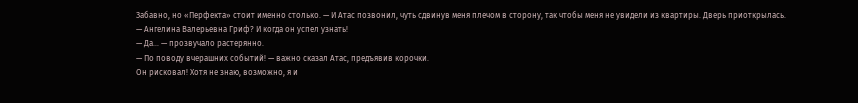Забавно, но «Перфекта» стоит именно столько. — И Атас позвонил, чуть сдвинув меня плечом в сторону, так чтобы меня не увидели из квартиры. Дверь приоткрылась.
— Ангелина Валерьевна Гриф? И когда он успел узнать!
— Да… — прозвучало растерянно.
— По поводу вчерашних событий! — важно сказал Атас, предъявив корочки.
Он рисковал! Хотя не знаю, возможно, я и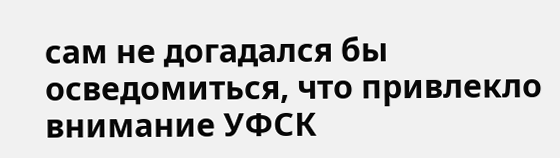сам не догадался бы осведомиться, что привлекло внимание УФСК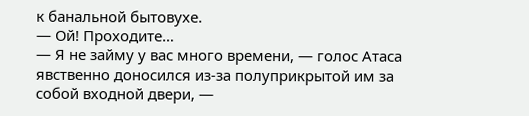к банальной бытовухе.
— Ой! Проходите…
— Я не займу у вас много времени, — голос Атаса явственно доносился из-за полуприкрытой им за собой входной двери, —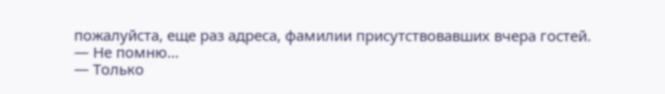пожалуйста, еще раз адреса, фамилии присутствовавших вчера гостей.
— Не помню…
— Только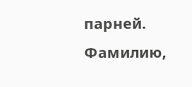парней. Фамилию,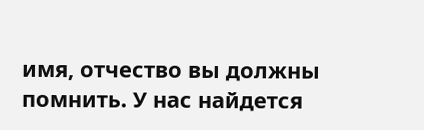имя, отчество вы должны помнить. У нас найдется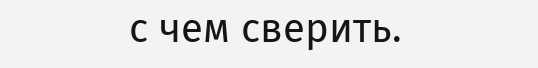с чем сверить.